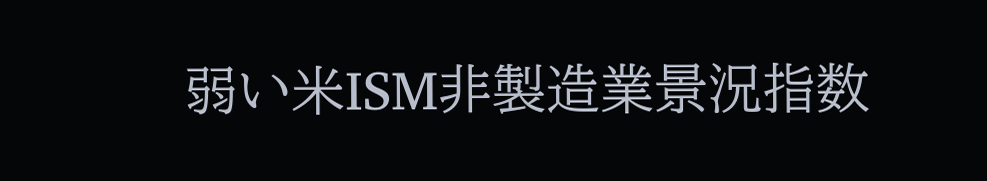弱い米ISM非製造業景況指数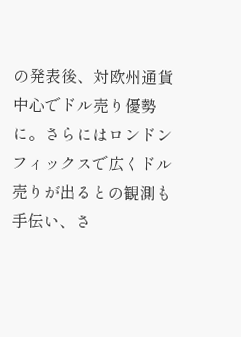の発表後、対欧州通貨中心でドル売り優勢に。さらにはロンドンフィックスで広くドル売りが出るとの観測も手伝い、さ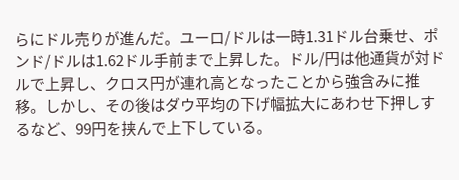らにドル売りが進んだ。ユーロ/ドルは一時1.31ドル台乗せ、ポンド/ドルは1.62ドル手前まで上昇した。ドル/円は他通貨が対ドルで上昇し、クロス円が連れ高となったことから強含みに推移。しかし、その後はダウ平均の下げ幅拡大にあわせ下押しするなど、99円を挟んで上下している。